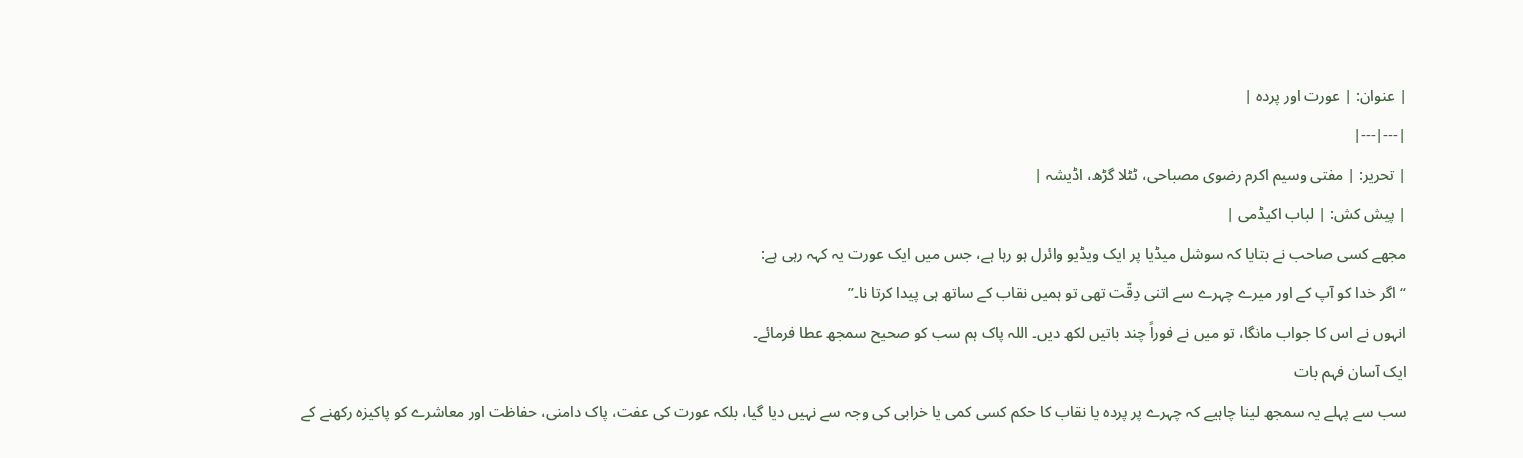| عنوان: | عورت اور پردہ |
|---|---|
| تحریر: | مفتی وسیم اکرم رضوی مصباحی، ٹٹلا گڑھ، اڈیشہ |
| پیش کش: | لباب اکیڈمی |
مجھے کسی صاحب نے بتایا کہ سوشل میڈیا پر ایک ویڈیو وائرل ہو رہا ہے، جس میں ایک عورت یہ کہہ رہی ہے:
“اگر خدا کو آپ کے اور میرے چہرے سے اتنی دِقّت تھی تو ہمیں نقاب کے ساتھ ہی پیدا کرتا نا۔”
انہوں نے اس کا جواب مانگا، تو میں نے فوراً چند باتیں لکھ دیں۔ اللہ پاک ہم سب کو صحیح سمجھ عطا فرمائے۔
ایک آسان فہم بات
سب سے پہلے یہ سمجھ لینا چاہیے کہ چہرے پر پردہ یا نقاب کا حکم کسی کمی یا خرابی کی وجہ سے نہیں دیا گیا، بلکہ عورت کی عفت، پاک دامنی، حفاظت اور معاشرے کو پاکیزہ رکھنے کے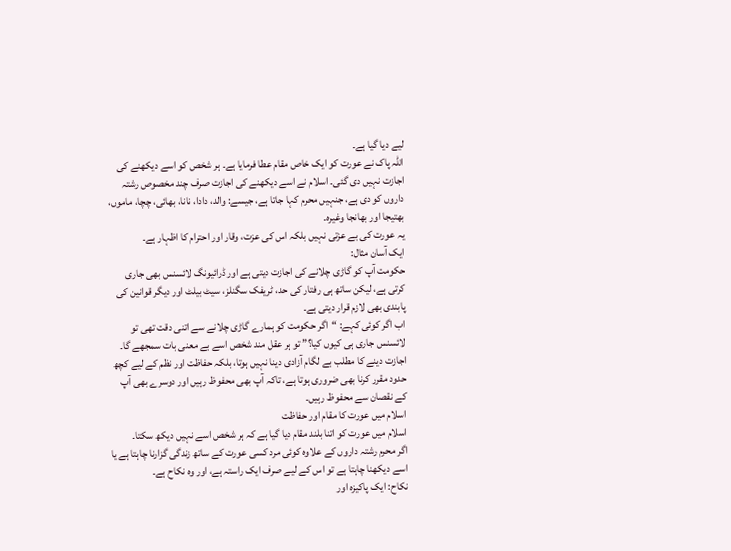لیے دیا گیا ہے۔
اللہ پاک نے عورت کو ایک خاص مقام عطا فرمایا ہے۔ ہر شخص کو اسے دیکھنے کی اجازت نہیں دی گئی۔ اسلام نے اسے دیکھنے کی اجازت صرف چند مخصوص رشتہ داروں کو دی ہے، جنہیں محرم کہا جاتا ہے، جیسے: والد، دادا، نانا، بھائی، چچا، ماموں، بھتیجا اور بھانجا وغیرہ۔
یہ عورت کی بے عزتی نہیں بلکہ اس کی عزت، وقار اور احترام کا اظہار ہے۔
ایک آسان مثال:
حکومت آپ کو گاڑی چلانے کی اجازت دیتی ہے اور ڈرائیونگ لائسنس بھی جاری کرتی ہے، لیکن ساتھ ہی رفتار کی حد، ٹریفک سگنلز، سیٹ بیلٹ اور دیگر قوانین کی پابندی بھی لازم قرار دیتی ہے۔
اب اگر کوئی کہے: “اگر حکومت کو ہمارے گاڑی چلانے سے اتنی دقت تھی تو لائسنس جاری ہی کیوں کیا؟” تو ہر عقل مند شخص اسے بے معنی بات سمجھے گا۔
اجازت دینے کا مطلب بے لگام آزادی دینا نہیں ہوتا، بلکہ حفاظت اور نظم کے لیے کچھ حدود مقرر کرنا بھی ضروری ہوتا ہے، تاکہ آپ بھی محفوظ رہیں اور دوسرے بھی آپ کے نقصان سے محفوظ رہیں۔
اسلام میں عورت کا مقام اور حفاظت
اسلام میں عورت کو اتنا بلند مقام دیا گیا ہے کہ ہر شخص اسے نہیں دیکھ سکتا۔
اگر محرم رشتہ داروں کے علاوہ کوئی مرد کسی عورت کے ساتھ زندگی گزارنا چاہتا ہے یا اسے دیکھنا چاہتا ہے تو اس کے لیے صرف ایک راستہ ہے، اور وہ نکاح ہے۔
نکاح: ایک پاکیزہ اور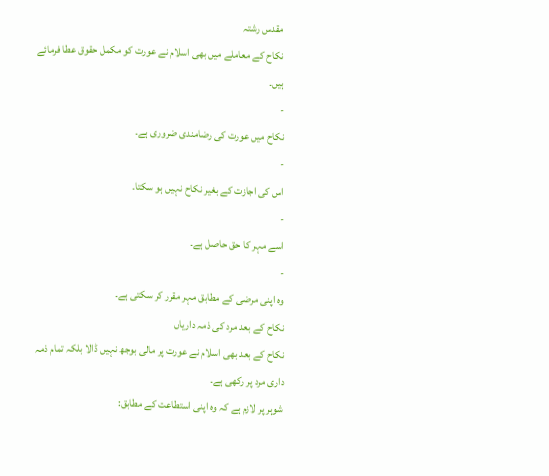مقدس رشتہ
نکاح کے معاملے میں بھی اسلام نے عورت کو مکمل حقوق عطا فرمائے ہیں۔
-
نکاح میں عورت کی رضامندی ضروری ہے۔
-
اس کی اجازت کے بغیر نکاح نہیں ہو سکتا۔
-
اسے مہر کا حق حاصل ہے۔
-
وہ اپنی مرضی کے مطابق مہر مقرر کر سکتی ہے۔
نکاح کے بعد مرد کی ذمہ داریاں
نکاح کے بعد بھی اسلام نے عورت پر مالی بوجھ نہیں ڈالا بلکہ تمام ذمہ داری مرد پر رکھی ہے۔
شوہر پر لازم ہے کہ وہ اپنی استطاعت کے مطابق: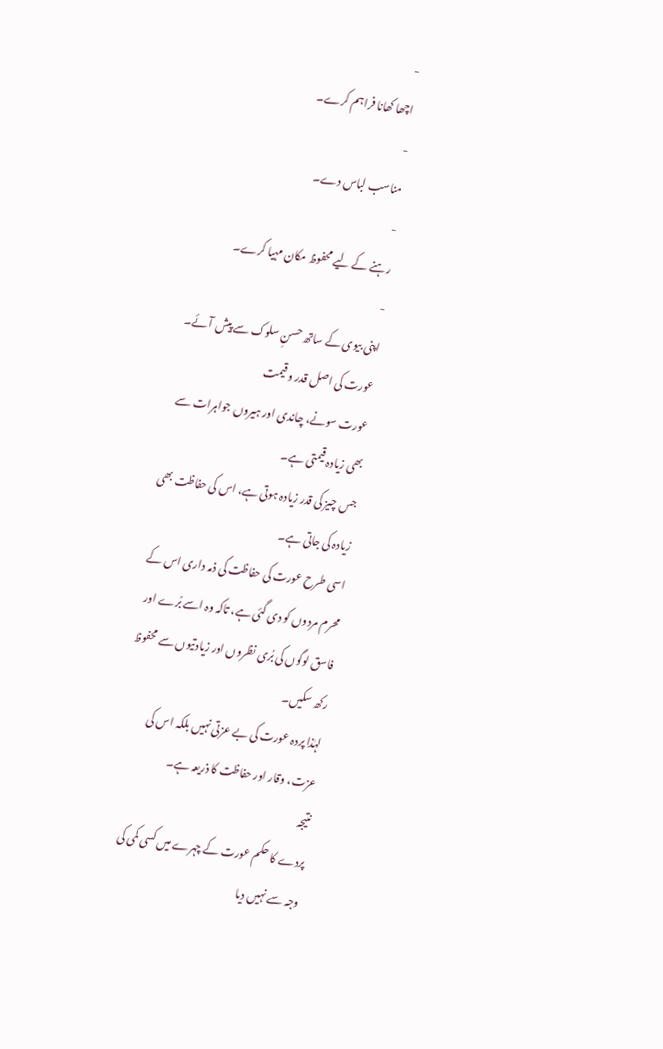-
اچھا کھانا فراہم کرے۔
-
مناسب لباس دے۔
-
رہنے کے لیے محفوظ مکان مہیا کرے۔
-
اپنی بیوی کے ساتھ حسنِ سلوک سے پیش آئے۔
عورت کی اصل قدر و قیمت
عورت سونے، چاندی اور ہیروں جواہرات سے بھی زیادہ قیمتی ہے۔
جس چیز کی قدر زیادہ ہوتی ہے، اس کی حفاظت بھی زیادہ کی جاتی ہے۔
اسی طرح عورت کی حفاظت کی ذمہ داری اس کے محرم مردوں کو دی گئی ہے، تاکہ وہ اسے بُرے اور فاسق لوگوں کی بُری نظروں اور زیادتیوں سے محفوظ رکھ سکیں۔
لہٰذا پردہ عورت کی بے عزتی نہیں بلکہ اس کی عزت، وقار اور حفاظت کا ذریعہ ہے۔
نتیجہ
پردے کا حکم عورت کے چہرے میں کسی کمی کی وجہ سے نہیں دیا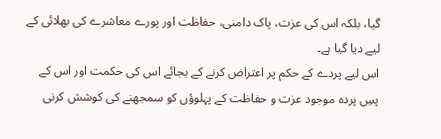گیا، بلکہ اس کی عزت، پاک دامنی، حفاظت اور پورے معاشرے کی بھلائی کے لیے دیا گیا ہے۔
اس لیے پردے کے حکم پر اعتراض کرنے کے بجائے اس کی حکمت اور اس کے پسِ پردہ موجود عزت و حفاظت کے پہلوؤں کو سمجھنے کی کوشش کرنی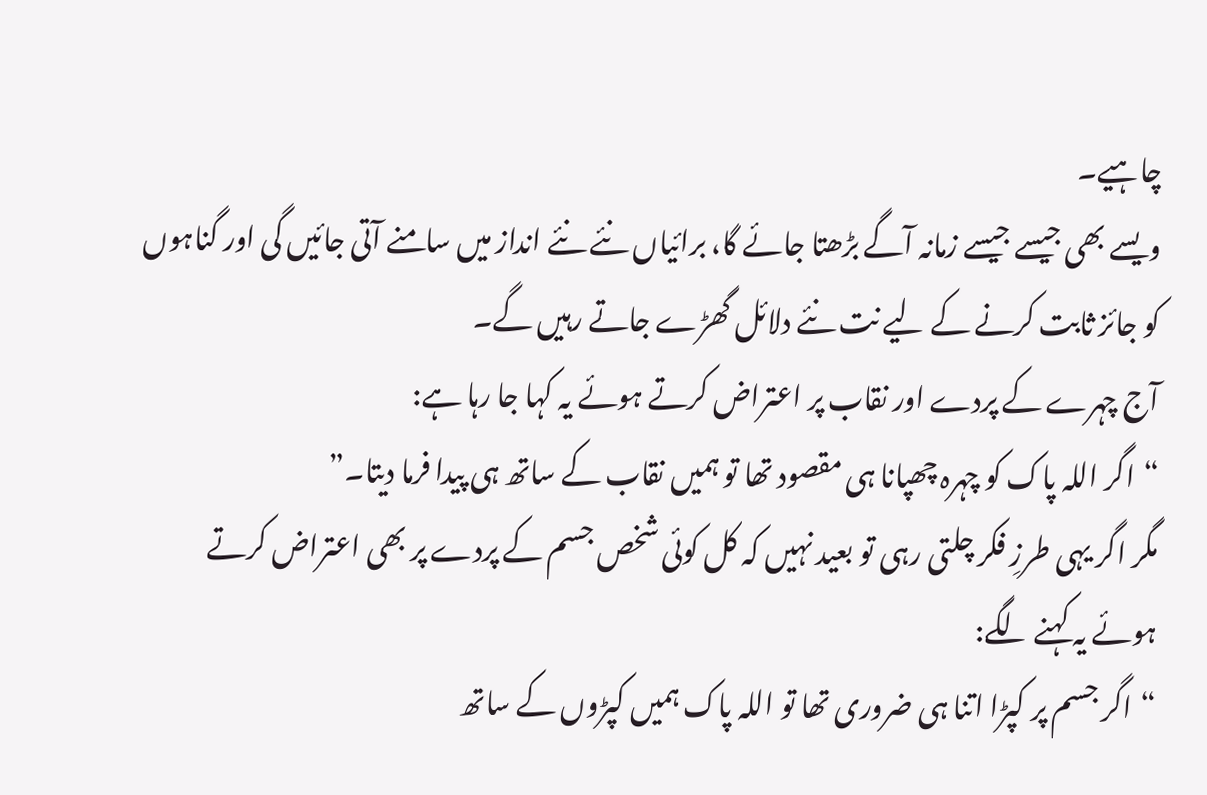چاہیے۔
ویسے بھی جیسے جیسے زمانہ آگے بڑھتا جائے گا، برائیاں نئے نئے انداز میں سامنے آتی جائیں گی اور گناہوں کو جائز ثابت کرنے کے لیے نت نئے دلائل گھڑے جاتے رہیں گے۔
آج چہرے کے پردے اور نقاب پر اعتراض کرتے ہوئے یہ کہا جا رہا ہے:
“اگر اللہ پاک کو چہرہ چھپانا ہی مقصود تھا تو ہمیں نقاب کے ساتھ ہی پیدا فرما دیتا۔”
مگر اگر یہی طرزِ فکر چلتی رہی تو بعید نہیں کہ کل کوئی شخص جسم کے پردے پر بھی اعتراض کرتے ہوئے یہ کہنے لگے:
“اگر جسم پر کپڑا اتنا ہی ضروری تھا تو اللہ پاک ہمیں کپڑوں کے ساتھ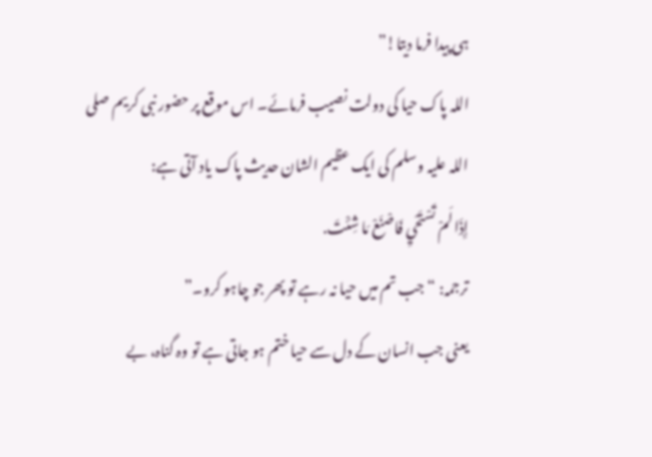ہی پیدا فرما دیتا!”
اللہ پاک حیا کی دولت نصیب فرمائے۔ اس موقع پر حضور نبی کریم صلی اللہ علیہ وسلم کی ایک عظیم الشان حدیث پاک یاد آتی ہے:
إِذَا لَمْ تَسْتَحْيِ فَاصْنَعْ مَا شِئْتَ.
ترجمہ: “جب تم میں حیا نہ رہے تو پھر جو چاہو کرو۔”
یعنی جب انسان کے دل سے حیا ختم ہو جاتی ہے تو وہ گناہ، بے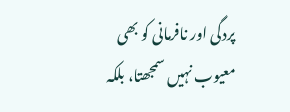پردگی اور نافرمانی کو بھی معیوب نہیں سمجھتا، بلکہ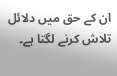ان کے حق میں دلائل تلاش کرنے لگتا ہے۔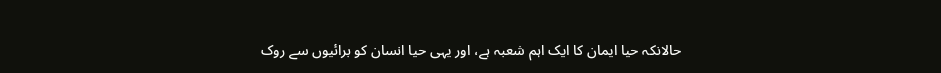حالانکہ حیا ایمان کا ایک اہم شعبہ ہے، اور یہی حیا انسان کو برائیوں سے روک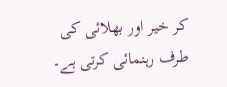کر خیر اور بھلائی کی طرف رہنمائی کرتی ہے۔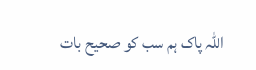اللہ پاک ہم سب کو صحیح بات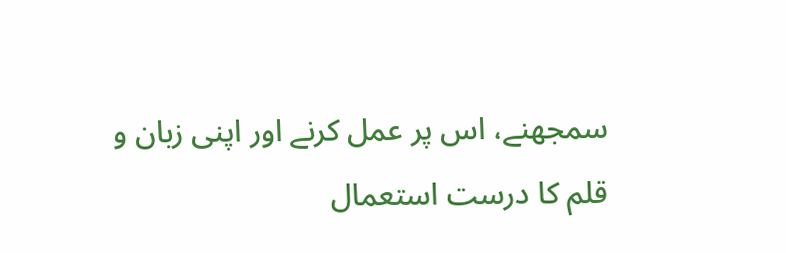سمجھنے، اس پر عمل کرنے اور اپنی زبان و قلم کا درست استعمال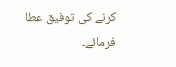کرنے کی توفیق عطا فرمائے۔